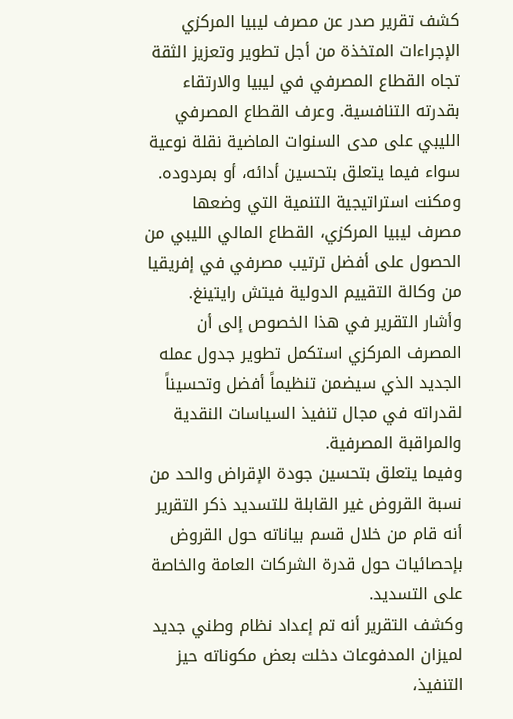كشف تقرير صدر عن مصرف ليبيا المركزي الإجراءات المتخذة من أجل تطوير وتعزيز الثقة تجاه القطاع المصرفي في ليبيا والارتقاء بقدرته التنافسية. وعرف القطاع المصرفي الليبي على مدى السنوات الماضية نقلة نوعية سواء فيما يتعلق بتحسين أدائه، أو بمردوده.
ومكنت استراتيجية التنمية التي وضعها مصرف ليبيا المركزي، القطاع المالي الليبي من الحصول على أفضل ترتيب مصرفي في إفريقيا من وكالة التقييم الدولية فيتش رايتينغ.
وأشار التقرير في هذا الخصوص إلى أن المصرف المركزي استكمل تطوير جدول عمله الجديد الذي سيضمن تنظيماً أفضل وتحسيناً لقدراته في مجال تنفيذ السياسات النقدية والمراقبة المصرفية.
وفيما يتعلق بتحسين جودة الإقراض والحد من نسبة القروض غير القابلة للتسديد ذكر التقرير أنه قام من خلال قسم بياناته حول القروض بإحصائيات حول قدرة الشركات العامة والخاصة على التسديد.
وكشف التقرير أنه تم إعداد نظام وطني جديد لميزان المدفوعات دخلت بعض مكوناته حيز التنفيذ،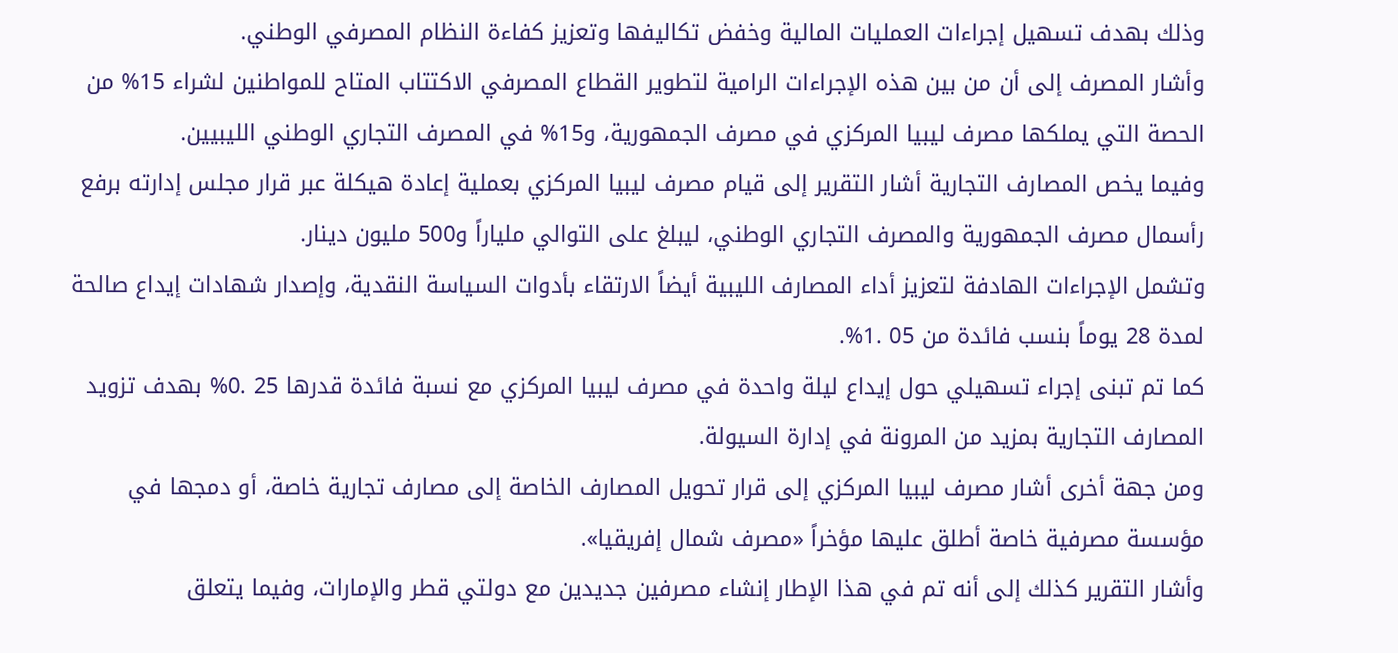وذلك بهدف تسهيل إجراءات العمليات المالية وخفض تكاليفها وتعزيز كفاءة النظام المصرفي الوطني.
وأشار المصرف إلى أن من بين هذه الإجراءات الرامية لتطوير القطاع المصرفي الاكتتاب المتاح للمواطنين لشراء 15% من الحصة التي يملكها مصرف ليبيا المركزي في مصرف الجمهورية، و15% في المصرف التجاري الوطني الليبيين.
وفيما يخص المصارف التجارية أشار التقرير إلى قيام مصرف ليبيا المركزي بعملية إعادة هيكلة عبر قرار مجلس إدارته برفع رأسمال مصرف الجمهورية والمصرف التجاري الوطني، ليبلغ على التوالي ملياراً و500 مليون دينار.
وتشمل الإجراءات الهادفة لتعزيز أداء المصارف الليبية أيضاً الارتقاء بأدوات السياسة النقدية، وإصدار شهادات إيداع صالحة لمدة 28 يوماً بنسب فائدة من 05 .1%.
كما تم تبنى إجراء تسهيلي حول إيداع ليلة واحدة في مصرف ليبيا المركزي مع نسبة فائدة قدرها 25 .0% بهدف تزويد المصارف التجارية بمزيد من المرونة في إدارة السيولة.
ومن جهة أخرى أشار مصرف ليبيا المركزي إلى قرار تحويل المصارف الخاصة إلى مصارف تجارية خاصة، أو دمجها في مؤسسة مصرفية خاصة أطلق عليها مؤخراً «مصرف شمال إفريقيا».
وأشار التقرير كذلك إلى أنه تم في هذا الإطار إنشاء مصرفين جديدين مع دولتي قطر والإمارات، وفيما يتعلق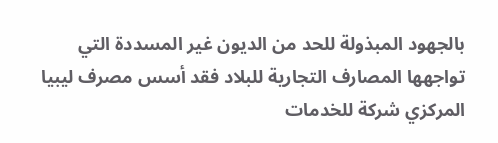بالجهود المبذولة للحد من الديون غير المسددة التي تواجهها المصارف التجارية للبلاد فقد أسس مصرف ليبيا المركزي شركة للخدمات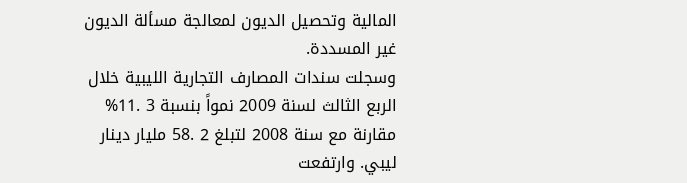المالية وتحصيل الديون لمعالجة مسألة الديون غير المسددة.
وسجلت سندات المصارف التجارية الليبية خلال الربع الثالث لسنة 2009 نمواً بنسبة 3 .11% مقارنة مع سنة 2008 لتبلغ 2 .58 مليار دينار ليبي. وارتفعت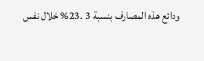ودائع هذه المصارف بنسبة 3 .23% خلال نفس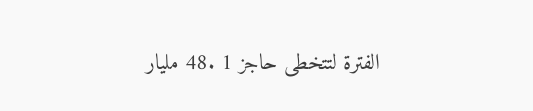الفترة لتتخطى حاجز 1 .48 مليار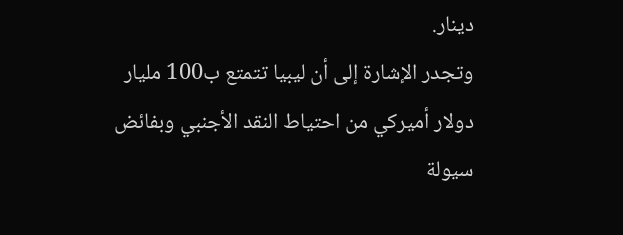دينار.
وتجدر الإشارة إلى أن ليبيا تتمتع ب100 مليار دولار أميركي من احتياط النقد الأجنبي وبفائض سيولة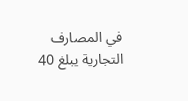في المصارف التجارية يبلغ 40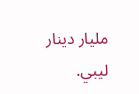مليار دينار ليبي.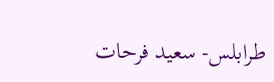طرابلس- سعيد فرحات